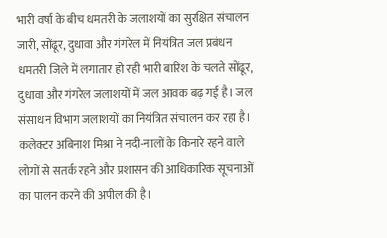भारी वर्षा के बीच धमतरी के जलाशयों का सुरक्षित संचालन जारी, सोंढूर, दुधावा और गंगरेल में नियंत्रित जल प्रबंधन
धमतरी जिले में लगातार हो रही भारी बारिश के चलते सोंढूर, दुधावा और गंगरेल जलाशयों में जल आवक बढ़ गई है। जल संसाधन विभाग जलाशयों का नियंत्रित संचालन कर रहा है। कलेक्टर अबिनाश मिश्रा ने नदी-नालों के किनारे रहने वाले लोगों से सतर्क रहने और प्रशासन की आधिकारिक सूचनाओं का पालन करने की अपील की है।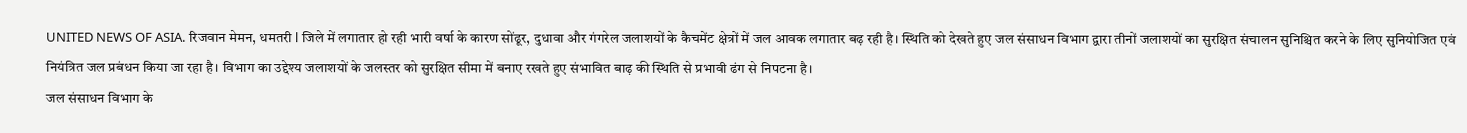UNITED NEWS OF ASIA. रिजवान मेमन, धमतरी l जिले में लगातार हो रही भारी वर्षा के कारण सोंढूर, दुधावा और गंगरेल जलाशयों के कैचमेंट क्षेत्रों में जल आवक लगातार बढ़ रही है। स्थिति को देखते हुए जल संसाधन विभाग द्वारा तीनों जलाशयों का सुरक्षित संचालन सुनिश्चित करने के लिए सुनियोजित एवं नियंत्रित जल प्रबंधन किया जा रहा है। विभाग का उद्देश्य जलाशयों के जलस्तर को सुरक्षित सीमा में बनाए रखते हुए संभावित बाढ़ की स्थिति से प्रभावी ढंग से निपटना है।
जल संसाधन विभाग के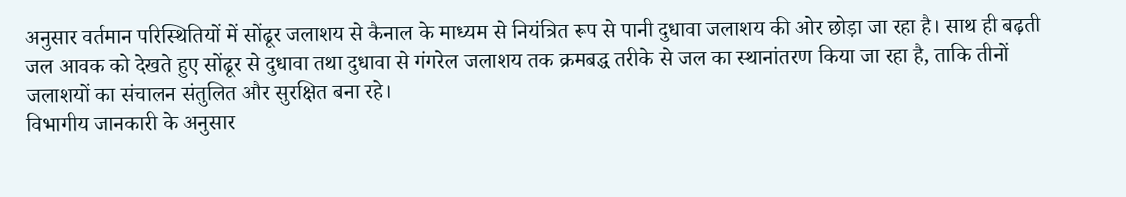अनुसार वर्तमान परिस्थितियों में सोंढूर जलाशय से कैनाल के माध्यम से नियंत्रित रूप से पानी दुधावा जलाशय की ओर छोड़ा जा रहा है। साथ ही बढ़ती जल आवक को देखते हुए सोंढूर से दुधावा तथा दुधावा से गंगरेल जलाशय तक क्रमबद्ध तरीके से जल का स्थानांतरण किया जा रहा है, ताकि तीनों जलाशयों का संचालन संतुलित और सुरक्षित बना रहे।
विभागीय जानकारी के अनुसार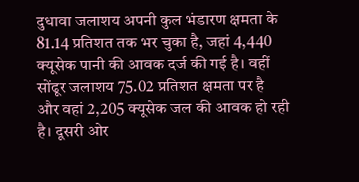दुधावा जलाशय अपनी कुल भंडारण क्षमता के 81.14 प्रतिशत तक भर चुका है, जहां 4,440 क्यूसेक पानी की आवक दर्ज की गई है। वहीं सोंढूर जलाशय 75.02 प्रतिशत क्षमता पर है और वहां 2,205 क्यूसेक जल की आवक हो रही है। दूसरी ओर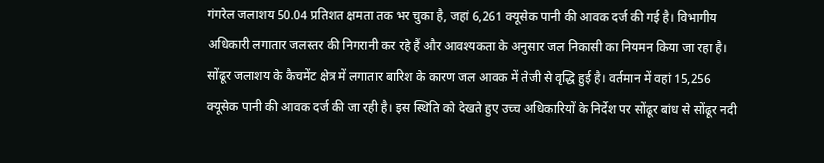गंगरेल जलाशय 50.04 प्रतिशत क्षमता तक भर चुका है, जहां 6,261 क्यूसेक पानी की आवक दर्ज की गई है। विभागीय अधिकारी लगातार जलस्तर की निगरानी कर रहे हैं और आवश्यकता के अनुसार जल निकासी का नियमन किया जा रहा है।
सोंढूर जलाशय के कैचमेंट क्षेत्र में लगातार बारिश के कारण जल आवक में तेजी से वृद्धि हुई है। वर्तमान में वहां 15,256 क्यूसेक पानी की आवक दर्ज की जा रही है। इस स्थिति को देखते हुए उच्च अधिकारियों के निर्देश पर सोंढूर बांध से सोंढूर नदी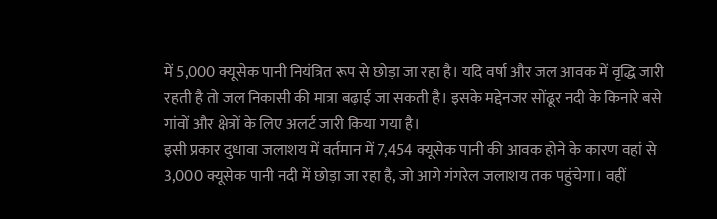में 5,000 क्यूसेक पानी नियंत्रित रूप से छोड़ा जा रहा है। यदि वर्षा और जल आवक में वृद्धि जारी रहती है तो जल निकासी की मात्रा बढ़ाई जा सकती है। इसके मद्देनजर सोंढूर नदी के किनारे बसे गांवों और क्षेत्रों के लिए अलर्ट जारी किया गया है।
इसी प्रकार दुधावा जलाशय में वर्तमान में 7,454 क्यूसेक पानी की आवक होने के कारण वहां से 3,000 क्यूसेक पानी नदी में छोड़ा जा रहा है, जो आगे गंगरेल जलाशय तक पहुंचेगा। वहीं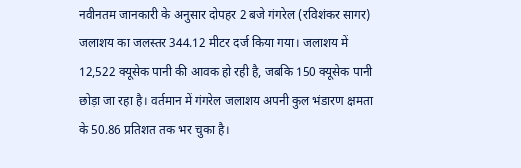नवीनतम जानकारी के अनुसार दोपहर 2 बजे गंगरेल (रविशंकर सागर) जलाशय का जलस्तर 344.12 मीटर दर्ज किया गया। जलाशय में 12,522 क्यूसेक पानी की आवक हो रही है, जबकि 150 क्यूसेक पानी छोड़ा जा रहा है। वर्तमान में गंगरेल जलाशय अपनी कुल भंडारण क्षमता के 50.86 प्रतिशत तक भर चुका है।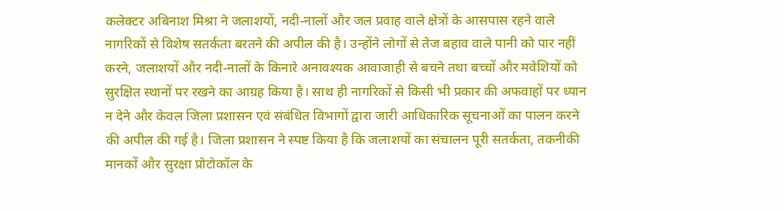कलेक्टर अबिनाश मिश्रा ने जलाशयों, नदी-नालों और जल प्रवाह वाले क्षेत्रों के आसपास रहने वाले नागरिकों से विशेष सतर्कता बरतने की अपील की है। उन्होंने लोगों से तेज बहाव वाले पानी को पार नहीं करने, जलाशयों और नदी-नालों के किनारे अनावश्यक आवाजाही से बचने तथा बच्चों और मवेशियों को सुरक्षित स्थानों पर रखने का आग्रह किया है। साथ ही नागरिकों से किसी भी प्रकार की अफवाहों पर ध्यान न देने और केवल जिला प्रशासन एवं संबंधित विभागों द्वारा जारी आधिकारिक सूचनाओं का पालन करने की अपील की गई है। जिला प्रशासन ने स्पष्ट किया है कि जलाशयों का संचालन पूरी सतर्कता, तकनीकी मानकों और सुरक्षा प्रोटोकॉल के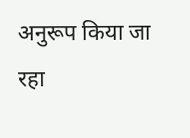अनुरूप किया जा रहा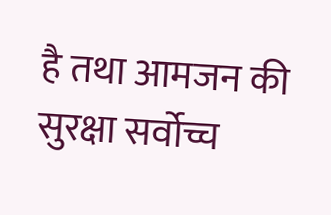है तथा आमजन की सुरक्षा सर्वोच्च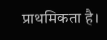प्राथमिकता है।